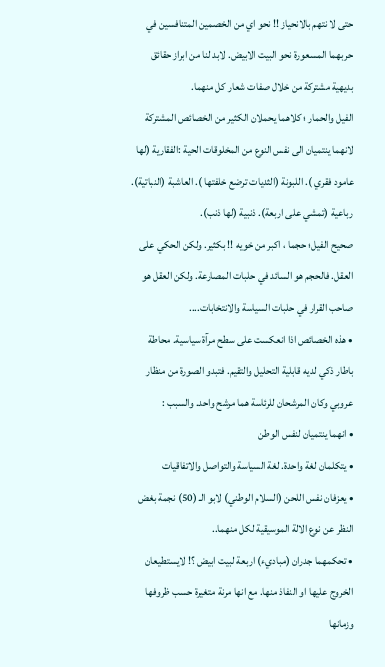حتى لا نتهم بالانحياز !! نحو اي من الخصمين المتنافسين في حربهما المسعورة نحو البيت الابيض. لابد لنا من ابراز حقائق بديهية مشتركة من خلال صفات شعار كل منهما.
الفيل والحمار ؛ كلاهما يحملان الكثير من الخصائص المشتركة لانهما ينتميان الى نفس النوع من المخلوقات الحية :الفقارية (لها عامود فقري ). اللبونة (الثديات ترضع خلفتها ). العاشبة (النباتية). رباعية (تمشي على اربعة). ذنبية (لها ذنب).
صحيح الفيل؛ حجما ، اكبر من خويه !! بكثير. ولكن الحكي على العقل. فالحجم هو السائد في حلبات المصارعة. ولكن العقل هو صاحب القرار في حلبات السياسة والانتخابات....
• هذه الخصائص اذا انعكست على سطح مرآة سياسية. محاطة باطار ذكي لديه قابلية التحليل والتقيم. فتبدو الصورة من منظار عروبي وكان المرشحان للرئاسة هما مرشح واحد. والسبب :
• انهما ينتميان لنفس الوطن
• يتكلمان لغة واحدة. لغة السياسة والتواصل والاتفاقيات
• يعزفان نفس اللحن (السلام الوطني) لابو الـ (50) نجمة بغض النظر عن نوع الالة الموسيقية لكل منهما..
• تحكمهما جدران (مباديء) اربعة لبيت ابيض ؟! لايستطيعان الخروج عليها او النفاذ منها. مع انها مرنة متغيرة حسب ظروفها وزمانها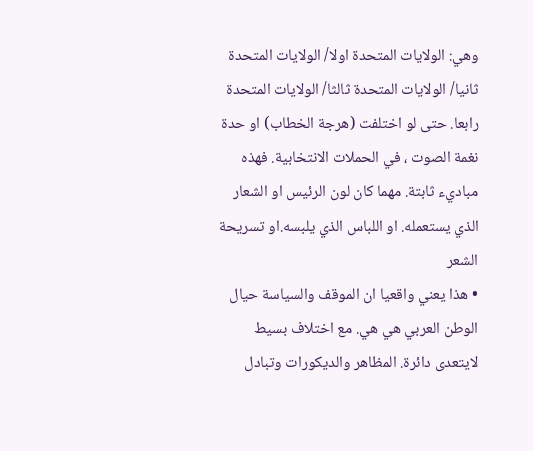وهي: الولايات المتحدة اولا/ الولايات المتحدة ثانيا/ الولايات المتحدة ثالثا/ الولايات المتحدة رابعا. حتى لو اختلفت (هرجة الخطاب) او حدة نغمة الصوت ، في الحملات الانتخابية. فهذه مباديء ثابتة. مهما كان لون الرئيس او الشعار الذي يستعمله. او اللباس الذي يلبسه.او تسريحة الشعر
• هذا يعني واقعيا ان الموقف والسياسة حيال الوطن العربي هي هي. مع اختلاف بسيط لايتعدى دائرة. المظاهر والديكورات وتبادل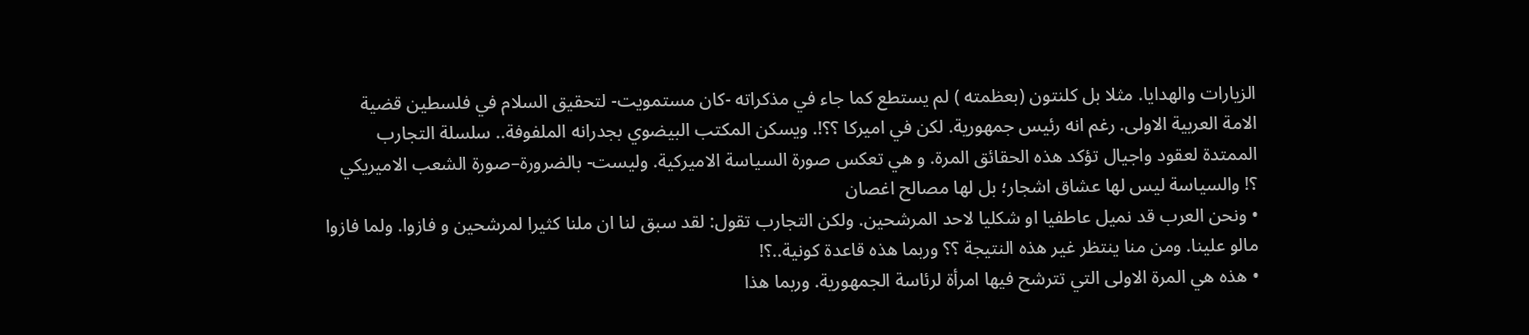الزيارات والهدايا. مثلا بل كلنتون (بعظمته ) لم يستطع كما جاء في مذكراته -كان مستمويت- لتحقيق السلام في فلسطين قضية الامة العربية الاولى. رغم انه رئيس جمهورية. لكن في اميركا ؟؟!. ويسكن المكتب البيضوي بجدرانه الملفوفة.. سلسلة التجارب الممتدة لعقود واجيال تؤكد هذه الحقائق المرة. و هي تعكس صورة السياسة الاميركية. وليست- بالضرورة–صورة الشعب الاميريكي ؟! والسياسة ليس لها عشاق اشجار؛ بل لها مصالح اغصان
• ونحن العرب قد نميل عاطفيا او شكليا لاحد المرشحين. ولكن التجارب تقول: لقد سبق لنا ان ملنا كثيرا لمرشحين و فازوا. ولما فازوا مالو علينا. ومن منا ينتظر غير هذه النتيجة ؟؟ وربما هذه قاعدة كونية..؟!
• هذه هي المرة الاولى التي تترشح فيها امرأة لرئاسة الجمهورية. وربما هذا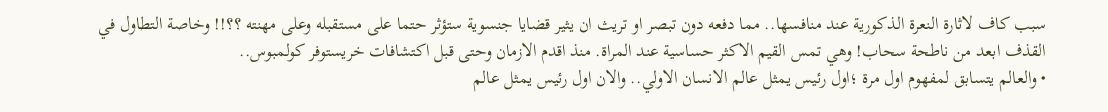سبب كاف لاثارة النعرة الذكورية عند منافسها.. مما دفعه دون تبصر او تريث ان يثير قضايا جنسوية ستؤثر حتما على مستقبله وعلى مهنته ؟؟!! وخاصة التطاول في القذف ابعد من ناطحة سحاب! وهي تمس القيم الاكثر حساسية عند المراة. منذ اقدم الازمان وحتى قبل اكتشافات خريستوفر كولمبوس..
• والعالم يتسابق لمفهوم اول مرة ؛اول رئيس يمثل عالم الانسان الاولي.. والان اول رئيس يمثل عالم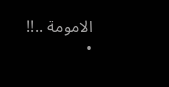الامومة ..!!
•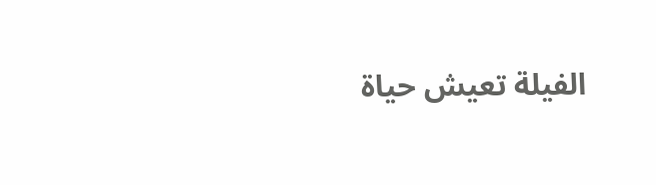الفيلة تعيش حياة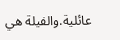عائلية.والفيلة هي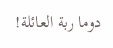دوما ربة العائلة!